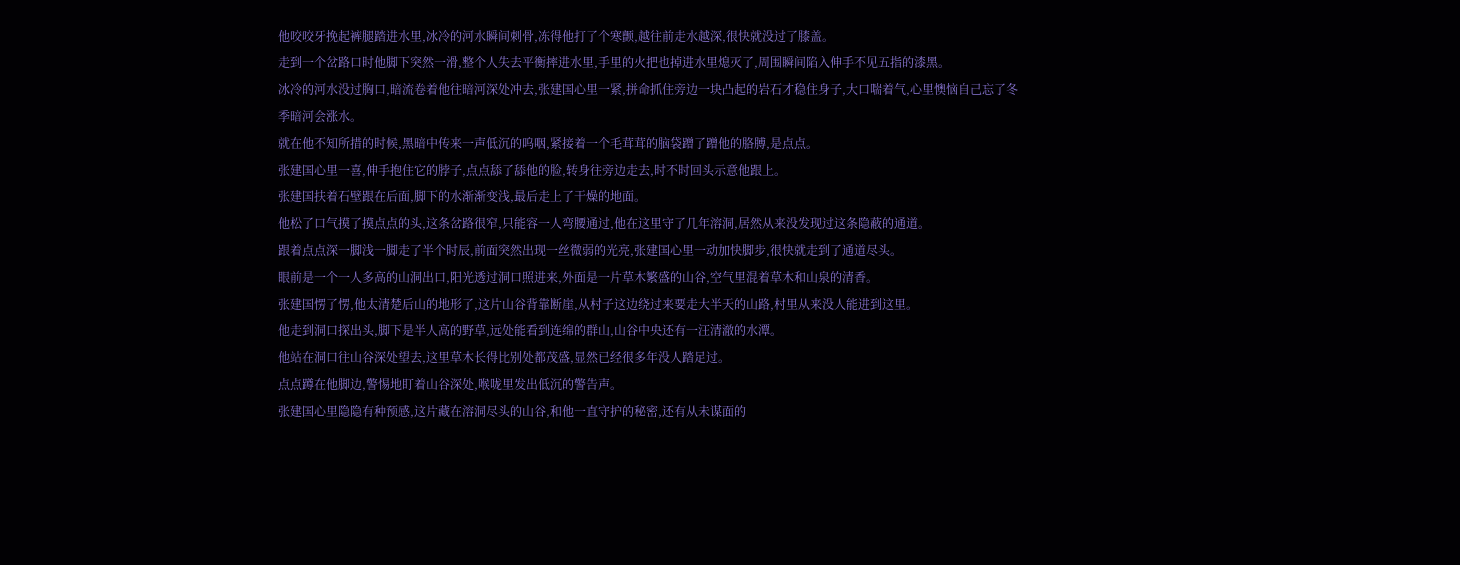他咬咬牙挽起裤腿踏进水里,冰冷的河水瞬间刺骨,冻得他打了个寒颤,越往前走水越深,很快就没过了膝盖。
走到一个岔路口时他脚下突然一滑,整个人失去平衡摔进水里,手里的火把也掉进水里熄灭了,周围瞬间陷入伸手不见五指的漆黑。
冰冷的河水没过胸口,暗流卷着他往暗河深处冲去,张建国心里一紧,拼命抓住旁边一块凸起的岩石才稳住身子,大口喘着气,心里懊恼自己忘了冬季暗河会涨水。
就在他不知所措的时候,黑暗中传来一声低沉的呜咽,紧接着一个毛茸茸的脑袋蹭了蹭他的胳膊,是点点。
张建国心里一喜,伸手抱住它的脖子,点点舔了舔他的脸,转身往旁边走去,时不时回头示意他跟上。
张建国扶着石壁跟在后面,脚下的水渐渐变浅,最后走上了干燥的地面。
他松了口气摸了摸点点的头,这条岔路很窄,只能容一人弯腰通过,他在这里守了几年溶洞,居然从来没发现过这条隐蔽的通道。
跟着点点深一脚浅一脚走了半个时辰,前面突然出现一丝微弱的光亮,张建国心里一动加快脚步,很快就走到了通道尽头。
眼前是一个一人多高的山洞出口,阳光透过洞口照进来,外面是一片草木繁盛的山谷,空气里混着草木和山泉的清香。
张建国愣了愣,他太清楚后山的地形了,这片山谷背靠断崖,从村子这边绕过来要走大半天的山路,村里从来没人能进到这里。
他走到洞口探出头,脚下是半人高的野草,远处能看到连绵的群山,山谷中央还有一汪清澈的水潭。
他站在洞口往山谷深处望去,这里草木长得比别处都茂盛,显然已经很多年没人踏足过。
点点蹲在他脚边,警惕地盯着山谷深处,喉咙里发出低沉的警告声。
张建国心里隐隐有种预感,这片藏在溶洞尽头的山谷,和他一直守护的秘密,还有从未谋面的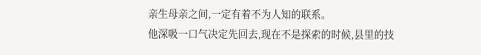亲生母亲之间,一定有着不为人知的联系。
他深吸一口气决定先回去,现在不是探索的时候,县里的技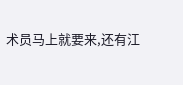术员马上就要来,还有江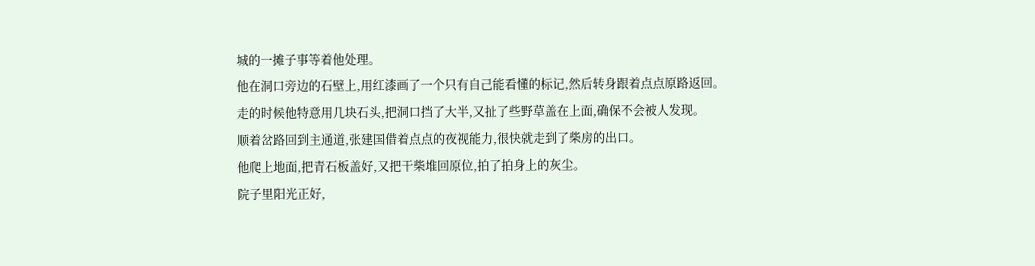城的一摊子事等着他处理。
他在洞口旁边的石壁上,用红漆画了一个只有自己能看懂的标记,然后转身跟着点点原路返回。
走的时候他特意用几块石头,把洞口挡了大半,又扯了些野草盖在上面,确保不会被人发现。
顺着岔路回到主通道,张建国借着点点的夜视能力,很快就走到了柴房的出口。
他爬上地面,把青石板盖好,又把干柴堆回原位,拍了拍身上的灰尘。
院子里阳光正好,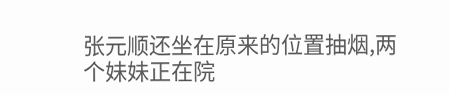张元顺还坐在原来的位置抽烟,两个妹妹正在院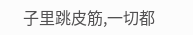子里跳皮筋,一切都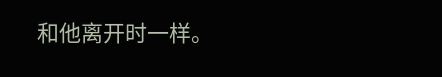和他离开时一样。